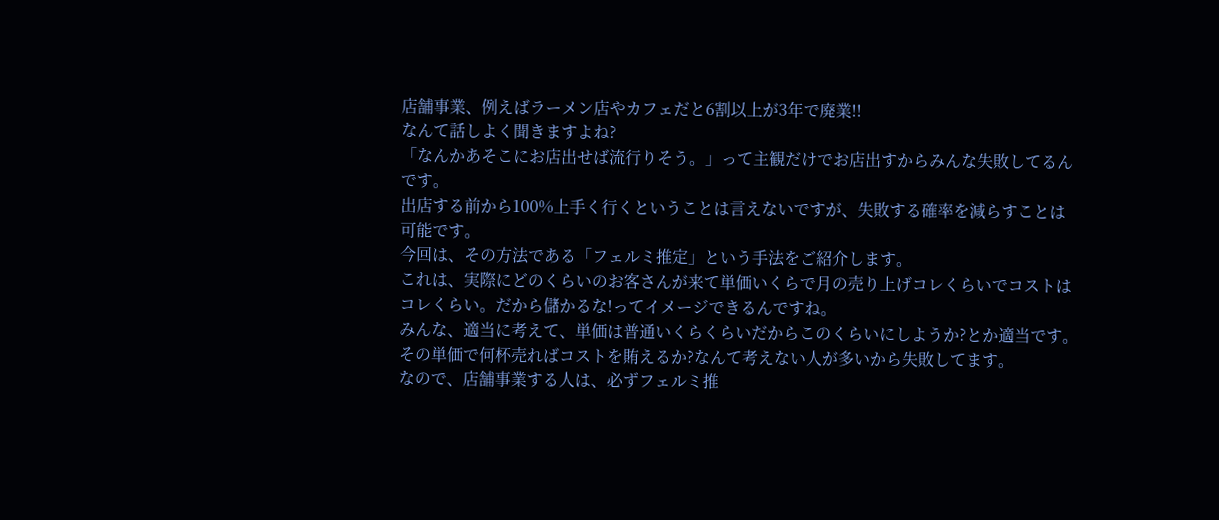店舗事業、例えばラーメン店やカフェだと6割以上が3年で廃業!!
なんて話しよく聞きますよね?
「なんかあそこにお店出せば流行りそう。」って主観だけでお店出すからみんな失敗してるんです。
出店する前から100%上手く行くということは言えないですが、失敗する確率を減らすことは可能です。
今回は、その方法である「フェルミ推定」という手法をご紹介します。
これは、実際にどのくらいのお客さんが来て単価いくらで月の売り上げコレくらいでコストはコレくらい。だから儲かるな!ってイメージできるんですね。
みんな、適当に考えて、単価は普通いくらくらいだからこのくらいにしようか?とか適当です。
その単価で何杯売ればコストを賄えるか?なんて考えない人が多いから失敗してます。
なので、店舗事業する人は、必ずフェルミ推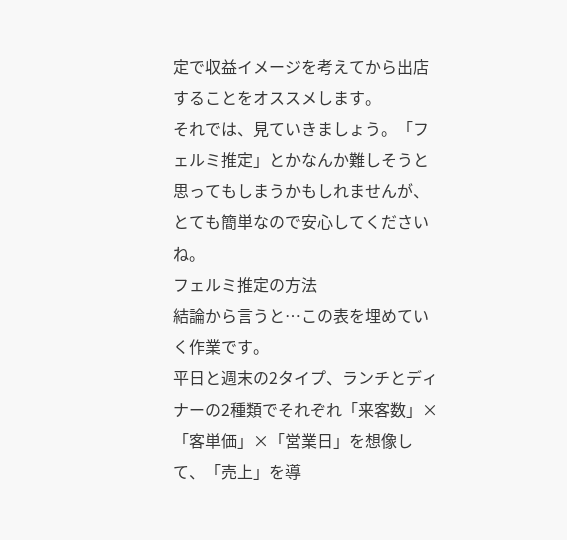定で収益イメージを考えてから出店することをオススメします。
それでは、見ていきましょう。「フェルミ推定」とかなんか難しそうと思ってもしまうかもしれませんが、とても簡単なので安心してくださいね。
フェルミ推定の方法
結論から言うと…この表を埋めていく作業です。
平日と週末の2タイプ、ランチとディナーの2種類でそれぞれ「来客数」×「客単価」×「営業日」を想像して、「売上」を導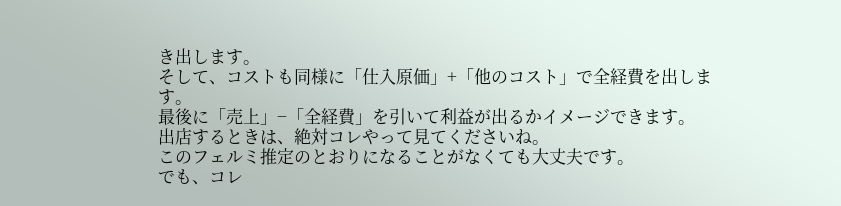き出します。
そして、コストも同様に「仕入原価」+「他のコスト」で全経費を出します。
最後に「売上」−「全経費」を引いて利益が出るかイメージできます。
出店するときは、絶対コレやって見てくださいね。
このフェルミ推定のとおりになることがなくても大丈夫です。
でも、コレ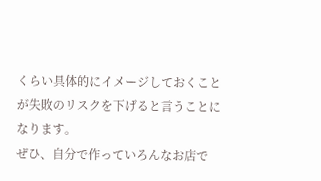くらい具体的にイメージしておくことが失敗のリスクを下げると言うことになります。
ぜひ、自分で作っていろんなお店で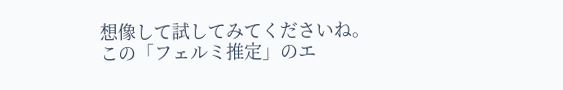想像して試してみてくださいね。
この「フェルミ推定」のエ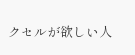クセルが欲しい人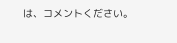は、コメントください。